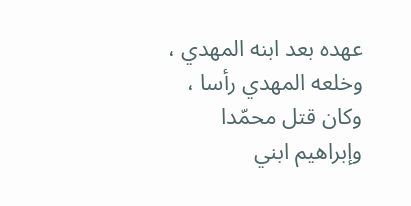عهده بعد ابنه المهدي ، وخلعه المهدي رأسا ، وكان قتل محمّدا وإبراهيم ابني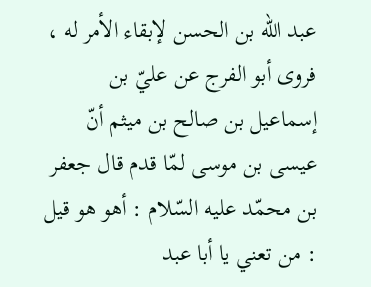عبد اللّه بن الحسن لإبقاء الأمر له ، فروى أبو الفرج عن عليّ بن إسماعيل بن صالح بن ميثم أنّ عيسى بن موسى لمّا قدم قال جعفر بن محمّد عليه السّلام : أهو هو قيل : من تعني يا أبا عبد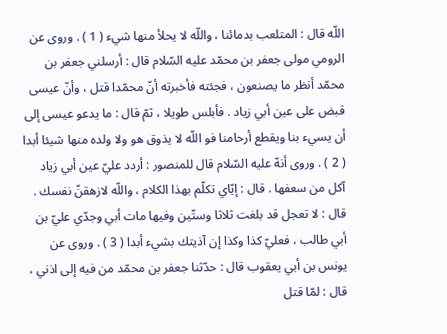اللّه قال : المتلعب بدمائنا ، واللّه لا يحلأ منها شيء ( 1 ) . وروى عن الرومي مولى جعفر بن محمّد عليه السّلام قال : أرسلني جعفر بن محمّد أنظر ما يصنعون ، فجئته فأخبرته أنّ محمّدا قتل ، وأنّ عيسى قبض على عين أبي زياد . فأبلس طويلا ، ثمّ قال : ما يدعو عيسى إلى أن يسيء بنا ويقطع أرحامنا فو اللّه لا يذوق هو ولا ولده منها شيئا أبدا ( 2 ) . وروى أنهّ عليه السّلام قال للمنصور : أردد عليّ عين أبي زياد آكل من سعفها . قال : إيّاي تكلّم بهذا الكلام ، واللّه لازهقنّ نفسك . قال : لا تعجل قد بلغت ثلاثا وستّين وفيها مات أبي وجدّي عليّ بن أبي طالب ، فعليّ كذا وكذا إن آذيتك بشيء أبدا ( 3 ) . وروى عن يونس بن أبي يعقوب قال : حدّثنا جعفر بن محمّد من فيه إلى اذني ، قال : لمّا قتل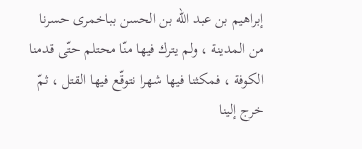إبراهيم بن عبد اللّه بن الحسن بباخمرى حسرنا من المدينة ، ولم يترك فيها منّا محتلم حتّى قدمنا الكوفة ، فمكثنا فيها شهرا نتوقّع فيها القتل ، ثمّ خرج إلينا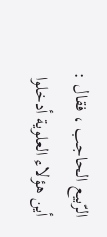الرّبيع الحاجب ، فقال : أين هؤلاء العلوية أدخلوا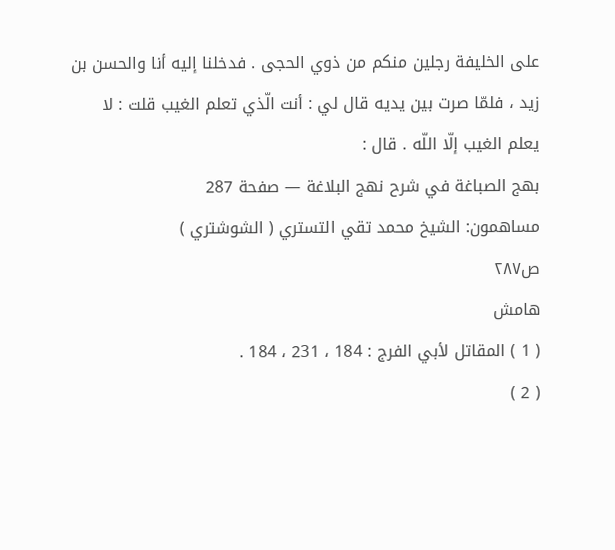على الخليفة رجلين منكم من ذوي الحجى . فدخلنا إليه أنا والحسن بن زيد ، فلمّا صرت بين يديه قال لي : أنت الّذي تعلم الغيب قلت : لا يعلم الغيب إلّا اللّه . قال :
بهج الصباغة في شرح نهج البلاغة — صفحة 287
مساهمون: الشيخ محمد تقي التستري ( الشوشتري )
ص٢٨٧
هامش
( 1 ) المقاتل لأبي الفرج : 184 ، 231 ، 184 .
( 2 )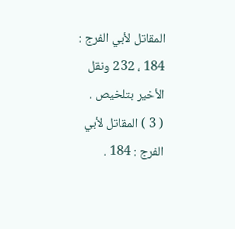المقاتل لأبي الفرج : 184 ، 232 ونقل الأخير بتلخيص .
( 3 ) المقاتل لأبي الفرج : 184 .